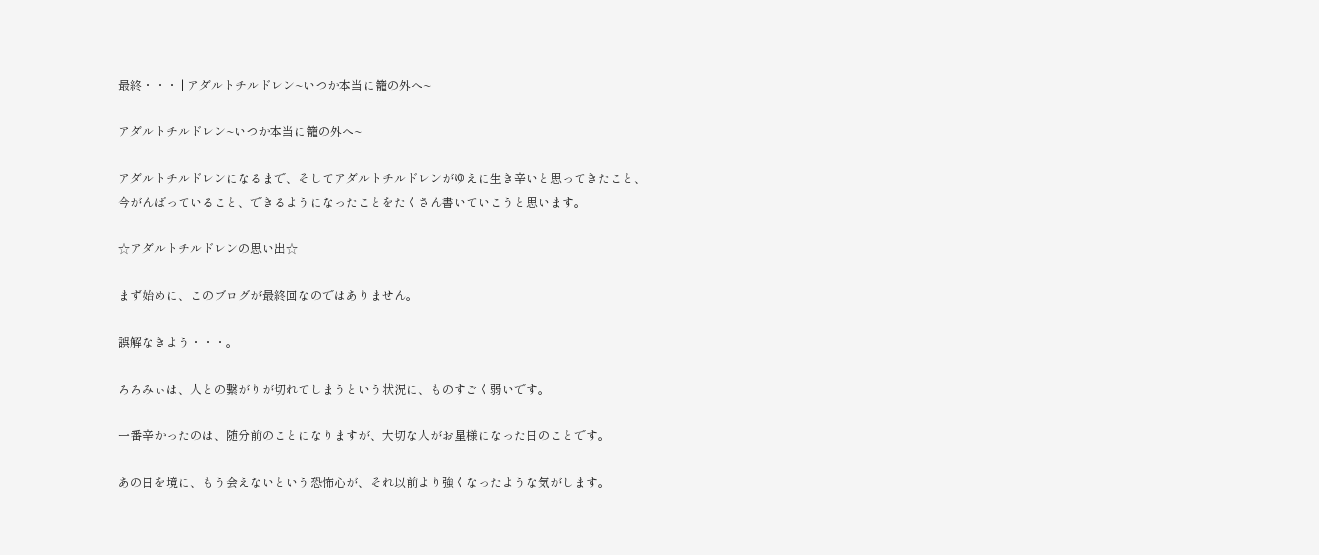最終・・・ | アダルトチルドレン~いつか本当に籠の外へ~

アダルトチルドレン~いつか本当に籠の外へ~

アダルトチルドレンになるまで、そしてアダルトチルドレンがゆえに生き辛いと思ってきたこと、
今がんばっていること、できるようになったことをたくさん書いていこうと思います。

☆アダルトチルドレンの思い出☆

まず始めに、このブログが最終回なのではありません。

誤解なきよう・・・。

ろろみぃは、人との繋がりが切れてしまうという状況に、ものすごく弱いです。

一番辛かったのは、随分前のことになりますが、大切な人がお星様になった日のことです。

あの日を境に、もう会えないという恐怖心が、それ以前より強くなったような気がします。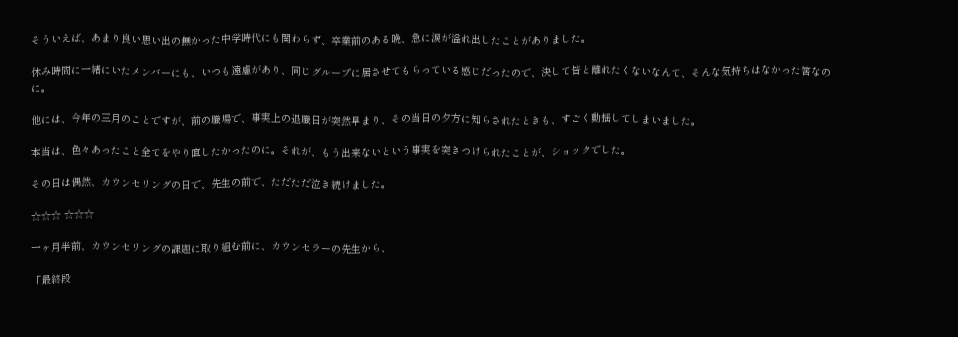そういえば、あまり良い思い出の無かった中学時代にも関わらず、卒業前のある晩、急に涙が溢れ出したことがありました。

休み時間に一緒にいたメンバーにも、いつも遠慮があり、同じグループに居させてもらっている感じだったので、決して皆と離れたくないなんて、そんな気持ちはなかった筈なのに。

他には、今年の三月のことですが、前の職場で、事実上の退職日が突然早まり、その当日の夕方に知らされたときも、すごく動揺してしまいました。

本当は、色々あったこと全てをやり直したかったのに。それが、もう出来ないという事実を突きつけられたことが、ショックでした。

その日は偶然、カウンセリングの日で、先生の前で、ただただ泣き続けました。

☆☆☆ ☆☆☆

一ヶ月半前、カウンセリングの課題に取り組む前に、カウンセラーの先生から、

「最終段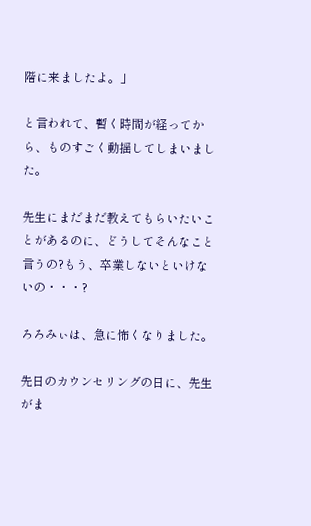階に来ましたよ。」

と言われて、暫く時間が経ってから、ものすごく動揺してしまいました。

先生にまだまだ教えてもらいたいことがあるのに、どうしてそんなこと言うの?もう、卒業しないといけないの・・・?

ろろみぃは、急に怖くなりました。

先日のカウンセリングの日に、先生がま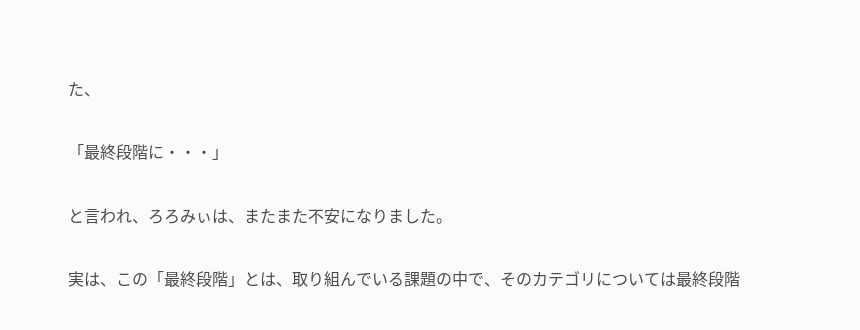た、

「最終段階に・・・」

と言われ、ろろみぃは、またまた不安になりました。

実は、この「最終段階」とは、取り組んでいる課題の中で、そのカテゴリについては最終段階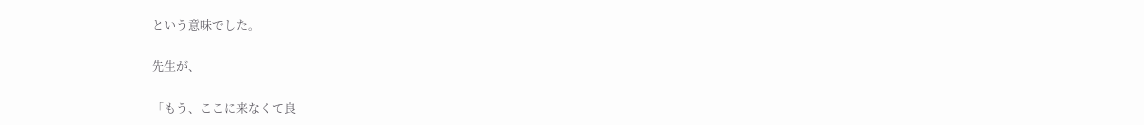という意味でした。

先生が、

「もう、ここに来なくて良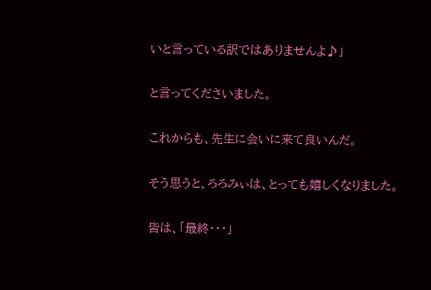いと言っている訳ではありませんよ♪」

と言ってくださいました。

これからも、先生に会いに来て良いんだ。

そう思うと、ろろみぃは、とっても嬉しくなりました。

皆は、「最終・・・」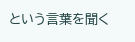という言葉を聞く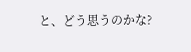と、どう思うのかな?